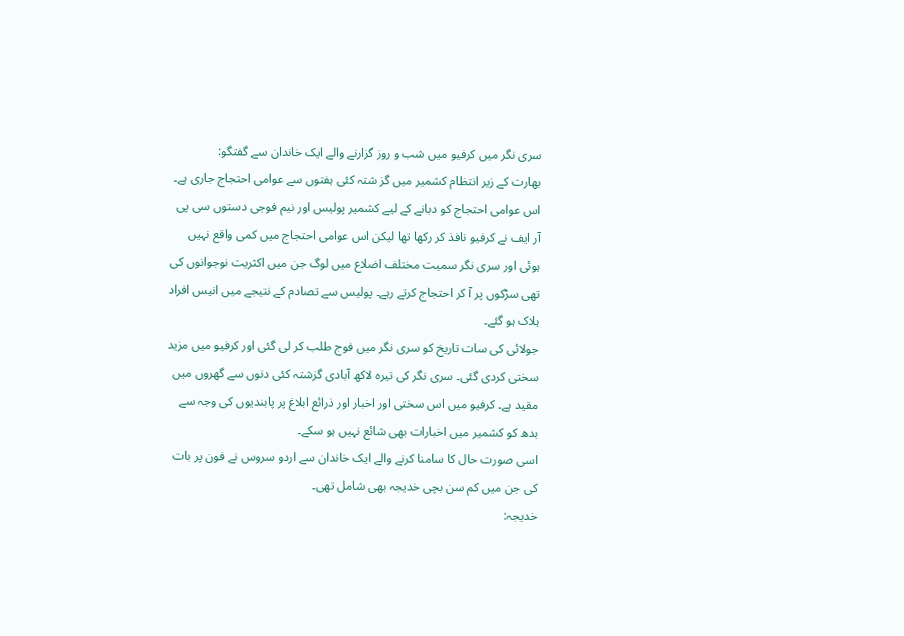سری نگر میں کرفیو میں شب و روز گزارنے والے ایک خاندان سے گفتگو:
بھارت کے زیر انتظام کشمیر میں گز شتہ کئی ہفتوں سے عوامی احتجاج جاری ہے۔ اس عوامی احتجاج کو دبانے کے لیے کشمیر پولیس اور نیم فوجی دستوں سی پی آر ایف نے کرفیو نافذ کر رکھا تھا لیکن اس عوامی احتجاج میں کمی واقع نہیں ہوئی اور سری نگر سمیت مختلف اضلاع میں لوگ جن میں اکثریت نوجوانوں کی تھی سڑکوں پر آ کر احتجاج کرتے رہے۔ پولیس سے تصادم کے نتیجے میں انیس افراد ہلاک ہو گئے۔
جولائی کی سات تاریخ کو سری نگر میں فوج طلب کر لی گئی اور کرفیو میں مزید سختی کردی گئی۔ سری نگر کی تیرہ لاکھ آبادی گزشتہ کئی دنوں سے گھروں میں مقید ہے۔ کرفیو میں اس سختی اور اخبار اور ذرائع ابلاغ پر پابندیوں کی وجہ سے بدھ کو کشمیر میں اخبارات بھی شائع نہیں ہو سکے۔
اسی صورت حال کا سامنا کرنے والے ایک خاندان سے اردو سروس نے فون پر بات کی جن میں کم سن بچی خدیجہ بھی شامل تھی۔
خدیجہ: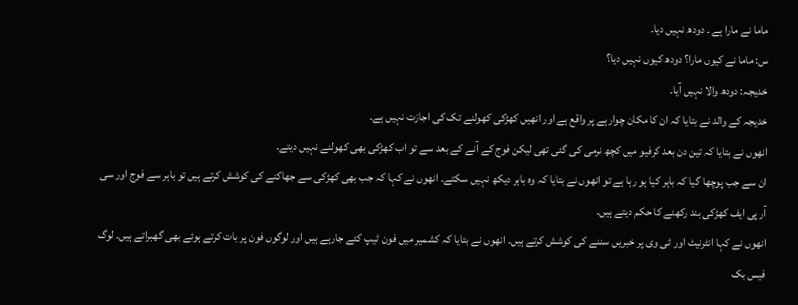ماما نے مارا ہے ۔ دودھ نہیں دیا۔
س: ماما نے کیوں مارا؟ دودھ کیوں نہیں دیا؟
خدیجہ: دودھ والا نہیں آیا۔
خدیجہ کے والد نے بتایا کہ ان کا مکان چوارہے پر واقع ہے اور انھیں کھڑکی کھولنے تک کی اجازت نہیں ہے۔
انھوں نے بتایا کہ تین دن بعد کرفیو میں کچھ نرمی کی گئی تھی لیکن فوج کے آنے کے بعد سے تو اب کھڑکی بھی کھولنے نہیں دیتے۔
ان سے جب پوچھا گیا کہ باہر کیا ہو رہا ہے تو انھوں نے بتایا کہ وہ باہر دیکھ نہیں سکتے۔ انھوں نے کہا کہ جب بھی کھڑکی سے جھاکنے کی کوشش کرتے ہیں تو باہر سے فوج اور سی آر پی ایف کھڑکی بند رکھنے کا حکم دیتے ہیں۔
انھوں نے کہا انٹرنیٹ اور ٹی وی پر خبریں سننے کی کوشش کرتے ہیں۔ انھوں نے بتایا کہ کشمیر میں فون ٹیپ کئے جارہے ہیں اور لوگوں فون پر بات کرتے ہوئے بھی گھبراتے ہیں۔ لوگ فیس بک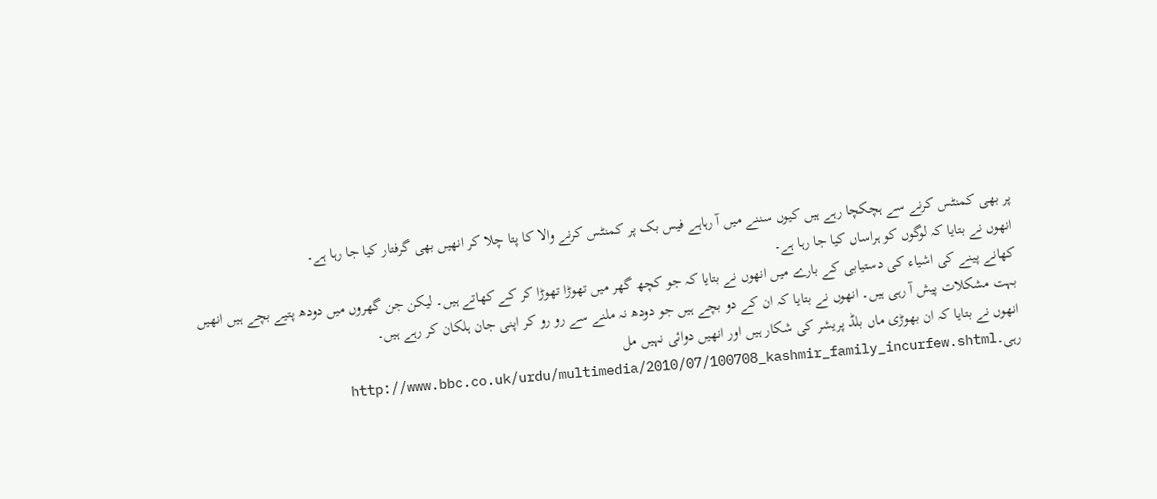پر بھی کمنٹس کرنے سے ہچکچا رہے ہیں کیوں سننے میں آ رہاہے فیس بک پر کمنٹس کرنے والا کا پتا چلا کر انھیں بھی گرفتار کیا جا رہا ہے۔
انھوں نے بتایا کہ لوگوں کو ہراساں کیا جا رہا ہے۔
کھانے پینے کی اشیاء کی دستیابی کے بارے میں انھوں نے بتایا کہ جو کچھ گھر میں تھوڑا تھوڑا کر کے کھاتے ہیں۔ لیکن جن گھروں میں دودھ پتیے بچے ہیں انھیں بہت مشکلات پیش آ رہی ہیں۔ انھوں نے بتایا کہ ان کے دو بچے ہیں جو دودھ نہ ملنے سے رو رو کر اپنی جان ہلکان کر رہے ہیں۔
انھوں نے بتایا کہ ان بھوڑی ماں بلڈ پریشر کی شکار ہیں اور انھیں دوائی نہیں مل رہی۔http://www.bbc.co.uk/urdu/multimedia/2010/07/100708_kashmir_family_incurfew.shtml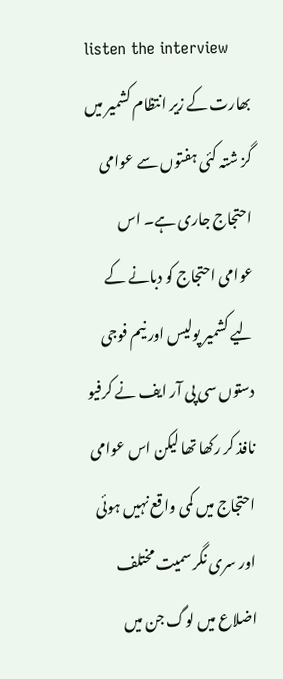listen the interview
بھارت کے زیر انتظام کشمیر میں گز شتہ کئی ہفتوں سے عوامی احتجاج جاری ہے۔ اس عوامی احتجاج کو دبانے کے لیے کشمیر پولیس اور نیم فوجی دستوں سی پی آر ایف نے کرفیو نافذ کر رکھا تھا لیکن اس عوامی احتجاج میں کمی واقع نہیں ہوئی اور سری نگر سمیت مختلف اضلاع میں لوگ جن میں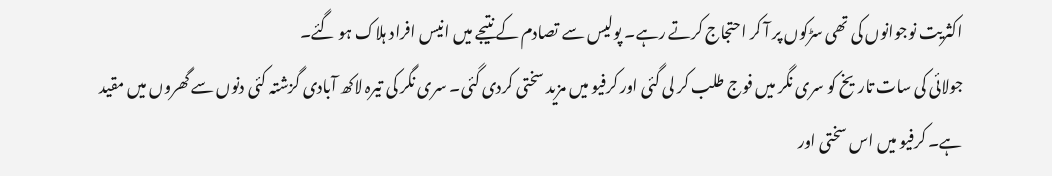اکثریت نوجوانوں کی تھی سڑکوں پر آ کر احتجاج کرتے رہے۔ پولیس سے تصادم کے نتیجے میں انیس افراد ہلاک ہو گئے۔
جولائی کی سات تاریخ کو سری نگر میں فوج طلب کر لی گئی اور کرفیو میں مزید سختی کردی گئی۔ سری نگر کی تیرہ لاکھ آبادی گزشتہ کئی دنوں سے گھروں میں مقید ہے۔ کرفیو میں اس سختی اور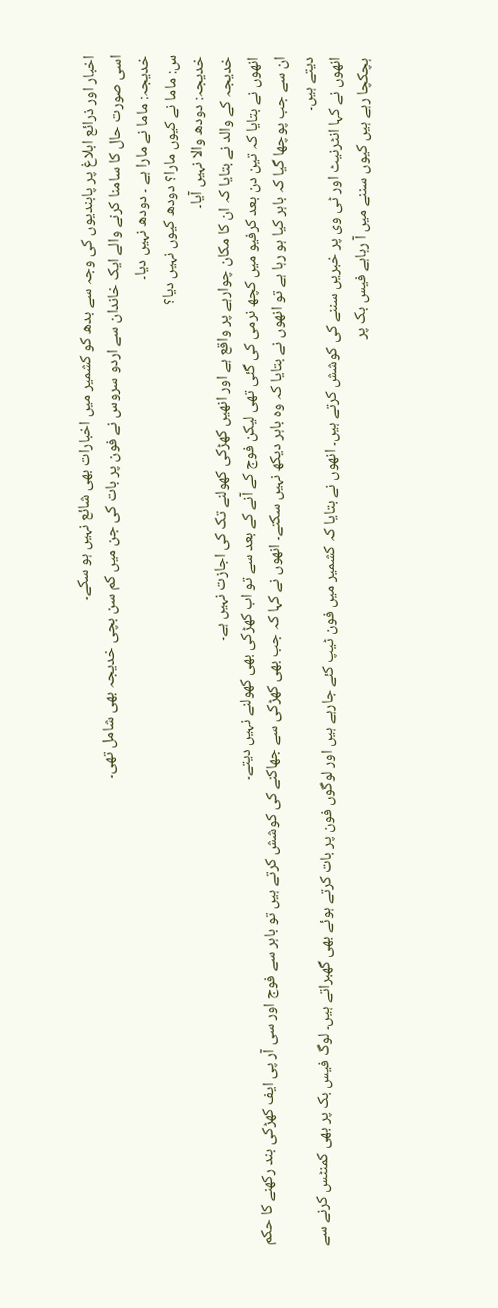اخبار اور ذرائع ابلاغ پر پابندیوں کی وجہ سے بدھ کو کشمیر میں اخبارات بھی شائع نہیں ہو سکے۔
اسی صورت حال کا سامنا کرنے والے ایک خاندان سے اردو سروس نے فون پر بات کی جن میں کم سن بچی خدیجہ بھی شامل تھی۔
خدیجہ: ماما نے مارا ہے ۔ دودھ نہیں دیا۔
س: ماما نے کیوں مارا؟ دودھ کیوں نہیں دیا؟
خدیجہ: دودھ والا نہیں آیا۔
خدیجہ کے والد نے بتایا کہ ان کا مکان چوارہے پر واقع ہے اور انھیں کھڑکی کھولنے تک کی اجازت نہیں ہے۔
انھوں نے بتایا کہ تین دن بعد کرفیو میں کچھ نرمی کی گئی تھی لیکن فوج کے آنے کے بعد سے تو اب کھڑکی بھی کھولنے نہیں دیتے۔
ان سے جب پوچھا گیا کہ باہر کیا ہو رہا ہے تو انھوں نے بتایا کہ وہ باہر دیکھ نہیں سکتے۔ انھوں نے کہا کہ جب بھی کھڑکی سے جھاکنے کی کوشش کرتے ہیں تو باہر سے فوج اور سی آر پی ایف کھڑکی بند رکھنے کا حکم دیتے ہیں۔
انھوں نے کہا انٹرنیٹ اور ٹی وی پر خبریں سننے کی کوشش کرتے ہیں۔ انھوں نے بتایا کہ کشمیر میں فون ٹیپ کئے جارہے ہیں اور لوگوں فون پر بات کرتے ہوئے بھی گھبراتے ہیں۔ لوگ فیس بک پر بھی کمنٹس کرنے سے ہچکچا رہے ہیں کیوں سننے میں آ رہاہے فیس بک پر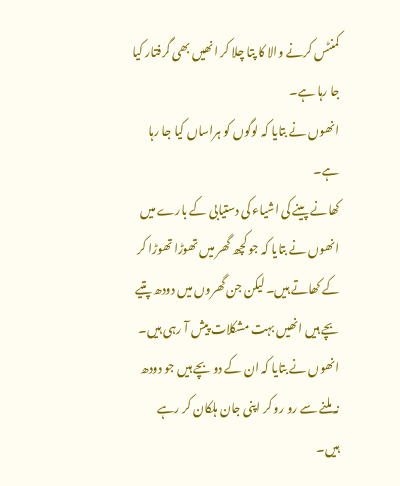کمنٹس کرنے والا کا پتا چلا کر انھیں بھی گرفتار کیا جا رہا ہے۔
انھوں نے بتایا کہ لوگوں کو ہراساں کیا جا رہا ہے۔
کھانے پینے کی اشیاء کی دستیابی کے بارے میں انھوں نے بتایا کہ جو کچھ گھر میں تھوڑا تھوڑا کر کے کھاتے ہیں۔ لیکن جن گھروں میں دودھ پتیے بچے ہیں انھیں بہت مشکلات پیش آ رہی ہیں۔ انھوں نے بتایا کہ ان کے دو بچے ہیں جو دودھ نہ ملنے سے رو رو کر اپنی جان ہلکان کر رہے ہیں۔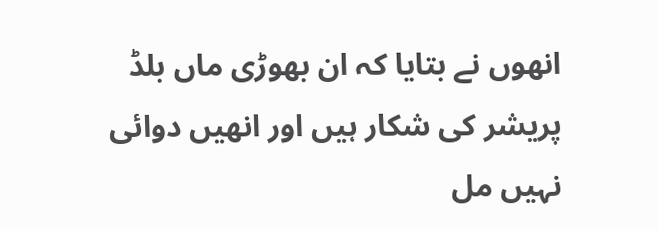انھوں نے بتایا کہ ان بھوڑی ماں بلڈ پریشر کی شکار ہیں اور انھیں دوائی نہیں مل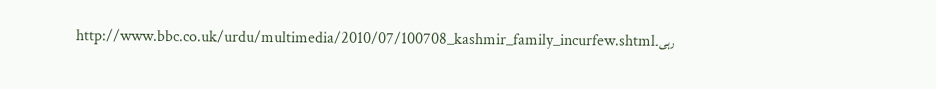رہی۔http://www.bbc.co.uk/urdu/multimedia/2010/07/100708_kashmir_family_incurfew.shtml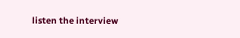listen the interview